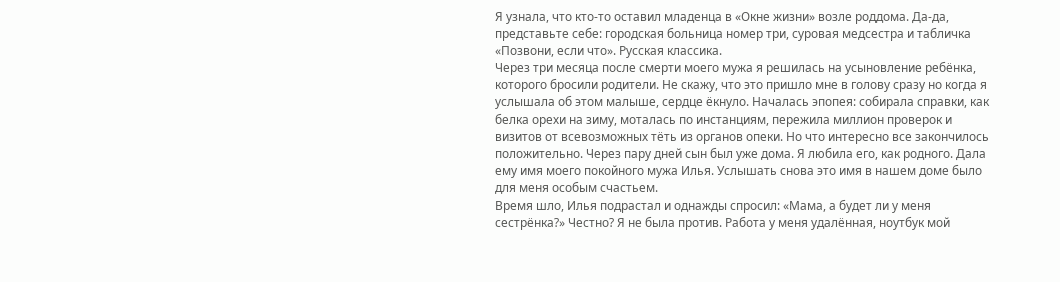Я узнала, что кто-то оставил младенца в «Окне жизни» возле роддома. Да-да, представьте себе: городская больница номер три, суровая медсестра и табличка «Позвони, если что». Русская классика.
Через три месяца после смерти моего мужа я решилась на усыновление ребёнка, которого бросили родители. Не скажу, что это пришло мне в голову сразу но когда я услышала об этом малыше, сердце ёкнуло. Началась эпопея: собирала справки, как белка орехи на зиму, моталась по инстанциям, пережила миллион проверок и визитов от всевозможных тёть из органов опеки. Но что интересно все закончилось положительно. Через пару дней сын был уже дома. Я любила его, как родного. Дала ему имя моего покойного мужа Илья. Услышать снова это имя в нашем доме было для меня особым счастьем.
Время шло, Илья подрастал и однажды спросил: «Мама, а будет ли у меня сестрёнка?» Честно? Я не была против. Работа у меня удалённая, ноутбук мой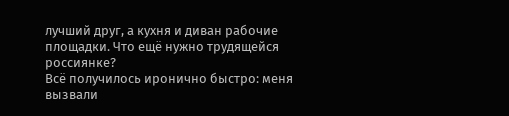лучший друг, а кухня и диван рабочие площадки. Что ещё нужно трудящейся россиянке?
Всё получилось иронично быстро: меня вызвали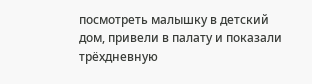посмотреть малышку в детский дом, привели в палату и показали трёхдневную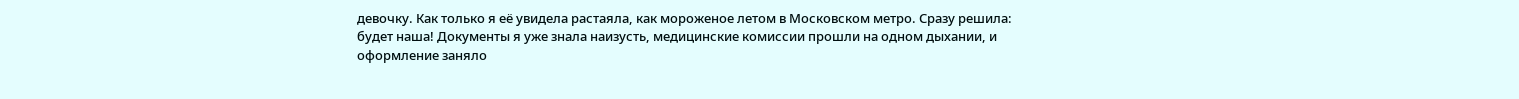девочку. Как только я её увидела растаяла, как мороженое летом в Московском метро. Сразу решила: будет наша! Документы я уже знала наизусть, медицинские комиссии прошли на одном дыхании, и оформление заняло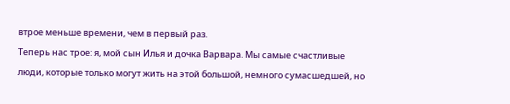втрое меньше времени, чем в первый раз.
Теперь нас трое: я, мой сын Илья и дочка Варвара. Мы самые счастливые люди, которые только могут жить на этой большой, немного сумасшедшей, но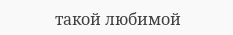такой любимой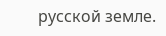русской земле.